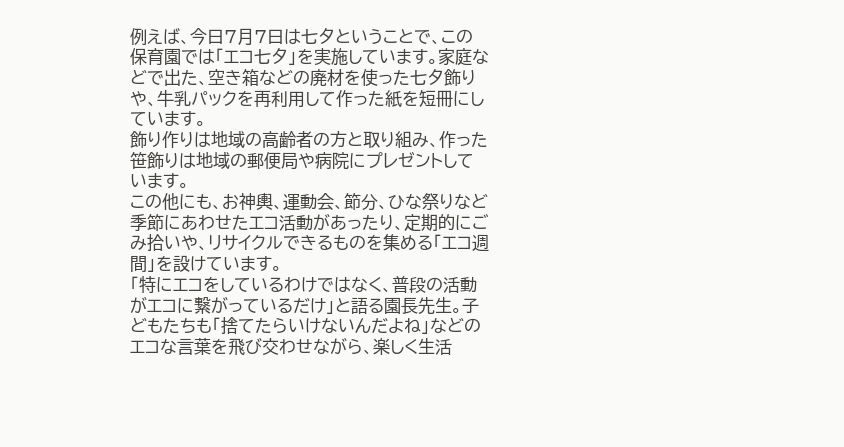例えば、今日7月7日は七夕ということで、この保育園では「エコ七夕」を実施しています。家庭などで出た、空き箱などの廃材を使った七夕飾りや、牛乳パックを再利用して作った紙を短冊にしています。
飾り作りは地域の高齢者の方と取り組み、作った笹飾りは地域の郵便局や病院にプレゼントしています。
この他にも、お神輿、運動会、節分、ひな祭りなど季節にあわせたエコ活動があったり、定期的にごみ拾いや、リサイクルできるものを集める「エコ週間」を設けています。
「特にエコをしているわけではなく、普段の活動がエコに繋がっているだけ」と語る園長先生。子どもたちも「捨てたらいけないんだよね」などのエコな言葉を飛び交わせながら、楽しく生活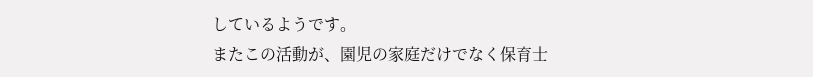しているようです。
またこの活動が、園児の家庭だけでなく保育士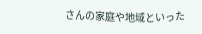さんの家庭や地域といった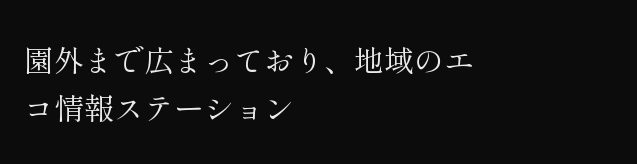園外まで広まっており、地域のエコ情報ステーション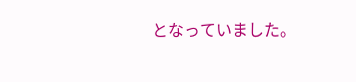となっていました。